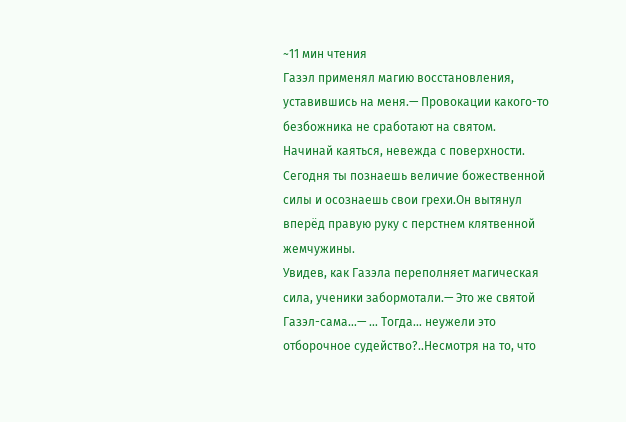~11 мин чтения
Газэл применял магию восстановления, уставившись на меня.— Провокации какого-то безбожника не сработают на святом.
Начинай каяться, невежда с поверхности.
Сегодня ты познаешь величие божественной силы и осознаешь свои грехи.Он вытянул вперёд правую руку с перстнем клятвенной жемчужины.
Увидев, как Газэла переполняет магическая сила, ученики забормотали.— Это же святой Газэл-сама…— … Тогда… неужели это отборочное судейство?..Несмотря на то, что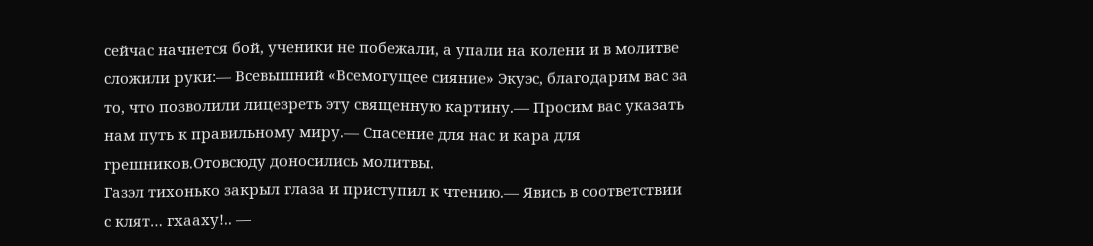сейчас начнется бой, ученики не побежали, а упали на колени и в молитве сложили руки:— Всевышний «Всемогущее сияние» Экуэс, благодарим вас за то, что позволили лицезреть эту священную картину.— Просим вас указать нам путь к правильному миру.— Спасение для нас и кара для грешников.Отовсюду доносились молитвы.
Газэл тихонько закрыл глаза и приступил к чтению.— Явись в соответствии с клят… гхааху!.. —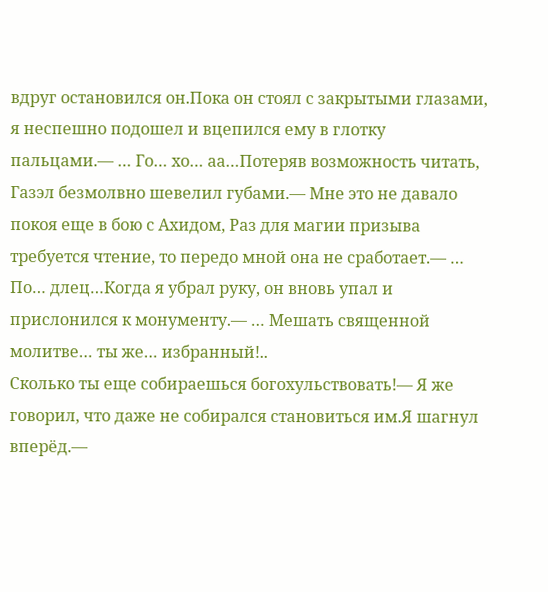вдруг остановился он.Пока он стоял с закрытыми глазами, я неспешно подошел и вцепился ему в глотку пальцами.— … Го… хо… аа…Потеряв возможность читать, Газэл безмолвно шевелил губами.— Мне это не давало покоя еще в бою с Ахидом, Раз для магии призыва требуется чтение, то передо мной она не сработает.— … По… длец…Когда я убрал руку, он вновь упал и прислонился к монументу.— … Мешать священной молитве… ты же… избранный!..
Сколько ты еще собираешься богохульствовать!— Я же говорил, что даже не собирался становиться им.Я шагнул вперёд.—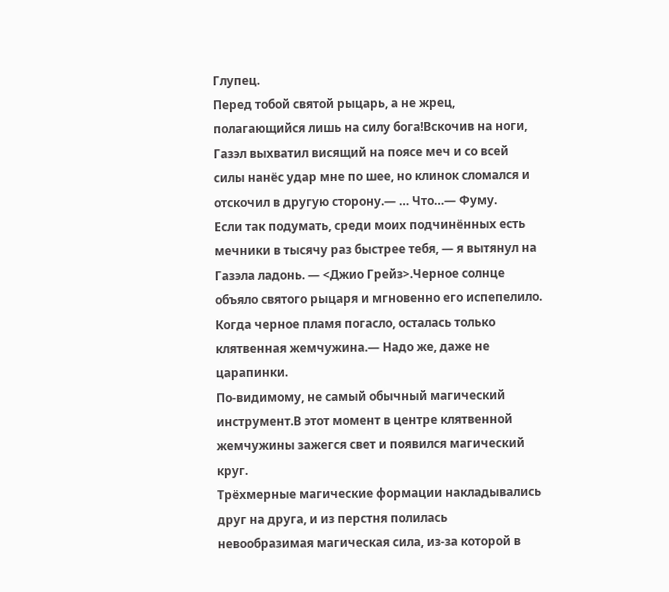Глупец.
Перед тобой святой рыцарь, а не жрец, полагающийся лишь на силу бога!Вскочив на ноги, Газэл выхватил висящий на поясе меч и со всей силы нанёс удар мне по шее, но клинок сломался и отскочил в другую сторону.— … Что…— Фуму.
Если так подумать, среди моих подчинённых есть мечники в тысячу раз быстрее тебя, — я вытянул на Газэла ладонь. — <Джио Грейз>.Черное солнце объяло святого рыцаря и мгновенно его испепелило.
Когда черное пламя погасло, осталась только клятвенная жемчужина.— Надо же, даже не царапинки.
По-видимому, не самый обычный магический инструмент.В этот момент в центре клятвенной жемчужины зажегся свет и появился магический круг.
Трёхмерные магические формации накладывались друг на друга, и из перстня полилась невообразимая магическая сила, из-за которой в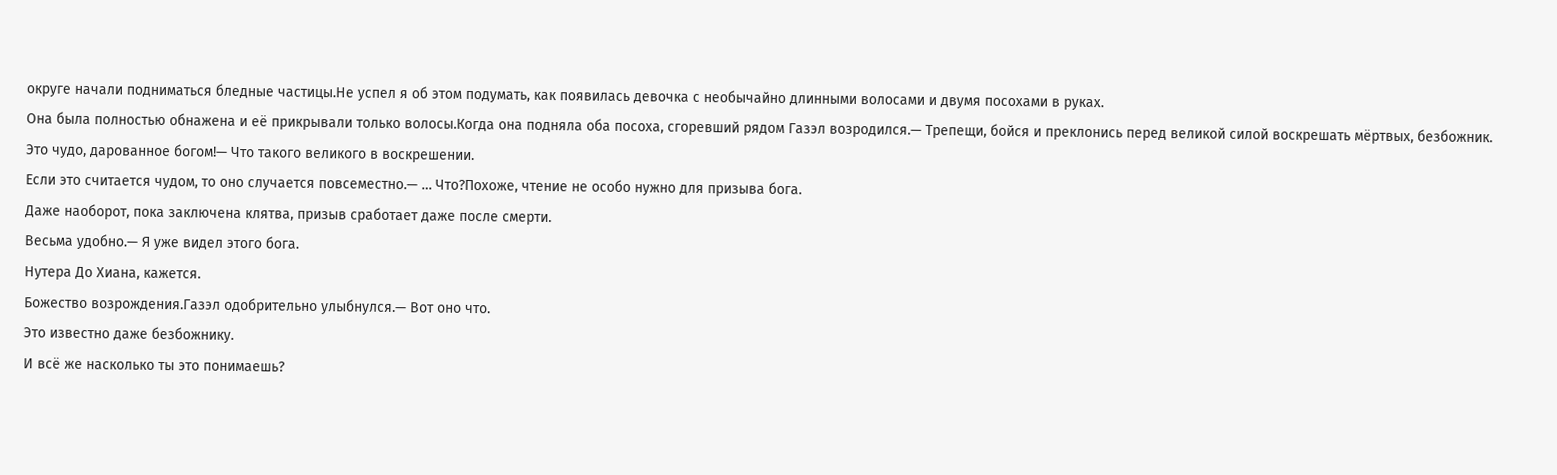округе начали подниматься бледные частицы.Не успел я об этом подумать, как появилась девочка с необычайно длинными волосами и двумя посохами в руках.
Она была полностью обнажена и её прикрывали только волосы.Когда она подняла оба посоха, сгоревший рядом Газэл возродился.— Трепещи, бойся и преклонись перед великой силой воскрешать мёртвых, безбожник.
Это чудо, дарованное богом!— Что такого великого в воскрешении.
Если это считается чудом, то оно случается повсеместно.— … Что?Похоже, чтение не особо нужно для призыва бога.
Даже наоборот, пока заключена клятва, призыв сработает даже после смерти.
Весьма удобно.— Я уже видел этого бога.
Нутера До Хиана, кажется.
Божество возрождения.Газэл одобрительно улыбнулся.— Вот оно что.
Это известно даже безбожнику.
И всё же насколько ты это понимаешь?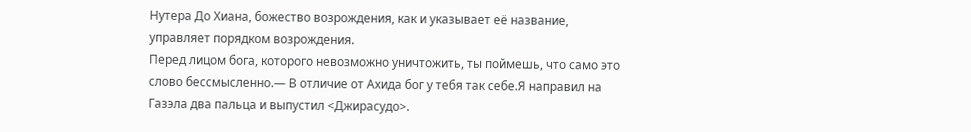Нутера До Хиана, божество возрождения, как и указывает её название, управляет порядком возрождения.
Перед лицом бога, которого невозможно уничтожить, ты поймешь, что само это слово бессмысленно.— В отличие от Ахида бог у тебя так себе.Я направил на Газэла два пальца и выпустил <Джирасудо>.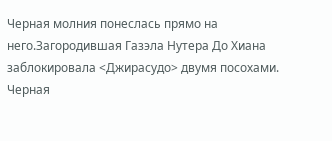Черная молния понеслась прямо на него.Загородившая Газэла Нутера До Хиана заблокировала <Джирасудо> двумя посохами.
Черная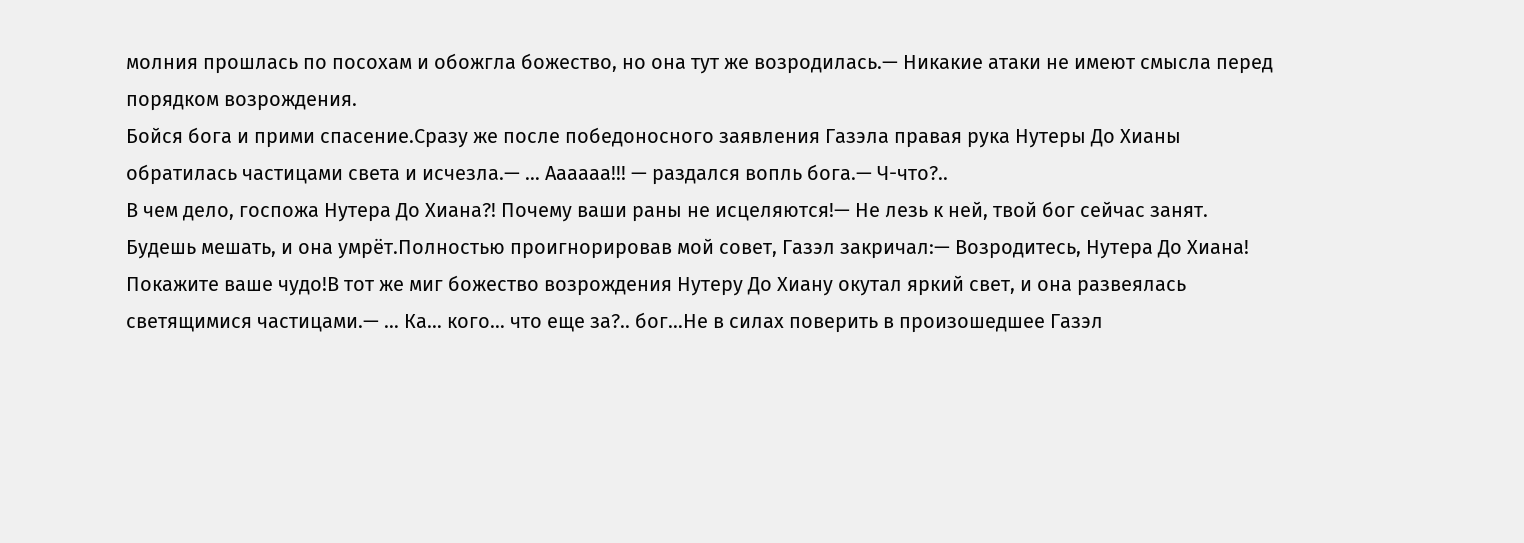молния прошлась по посохам и обожгла божество, но она тут же возродилась.— Никакие атаки не имеют смысла перед порядком возрождения.
Бойся бога и прими спасение.Сразу же после победоносного заявления Газэла правая рука Нутеры До Хианы обратилась частицами света и исчезла.— … Аааааа!!! — раздался вопль бога.— Ч-что?..
В чем дело, госпожа Нутера До Хиана?! Почему ваши раны не исцеляются!— Не лезь к ней, твой бог сейчас занят.
Будешь мешать, и она умрёт.Полностью проигнорировав мой совет, Газэл закричал:— Возродитесь, Нутера До Хиана! Покажите ваше чудо!В тот же миг божество возрождения Нутеру До Хиану окутал яркий свет, и она развеялась светящимися частицами.— … Ка… кого… что еще за?.. бог…Не в силах поверить в произошедшее Газэл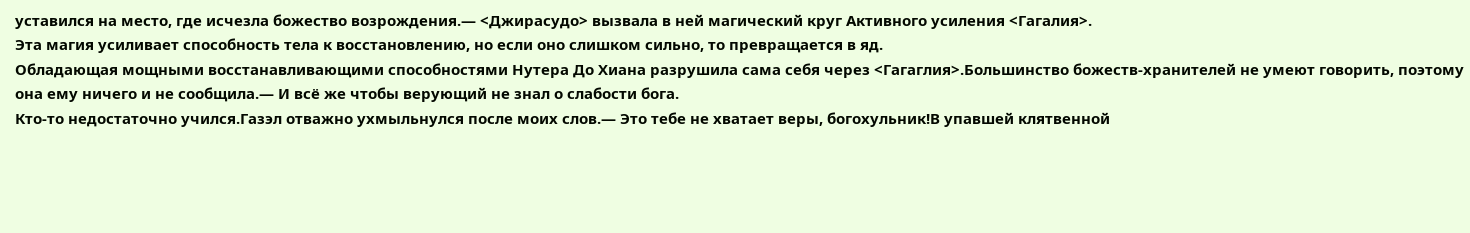уставился на место, где исчезла божество возрождения.— <Джирасудо> вызвала в ней магический круг Активного усиления <Гагалия>.
Эта магия усиливает способность тела к восстановлению, но если оно слишком сильно, то превращается в яд.
Обладающая мощными восстанавливающими способностями Нутера До Хиана разрушила сама себя через <Гагаглия>.Большинство божеств-хранителей не умеют говорить, поэтому она ему ничего и не сообщила.— И всё же чтобы верующий не знал о слабости бога.
Кто-то недостаточно учился.Газэл отважно ухмыльнулся после моих слов.— Это тебе не хватает веры, богохульник!В упавшей клятвенной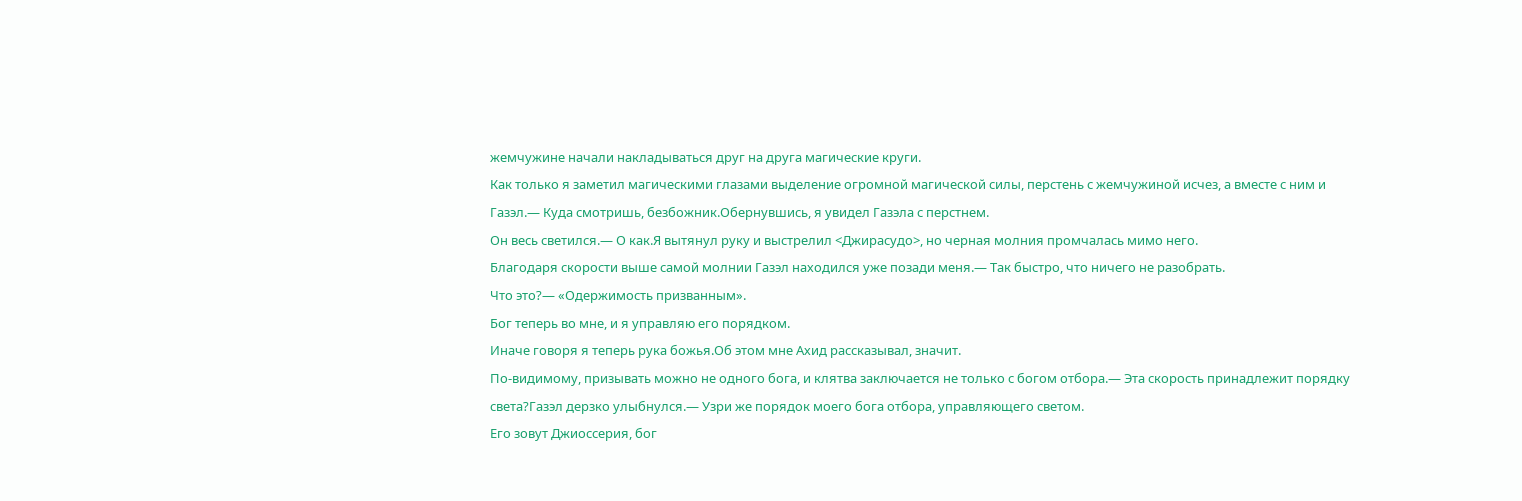жемчужине начали накладываться друг на друга магические круги.
Как только я заметил магическими глазами выделение огромной магической силы, перстень с жемчужиной исчез, а вместе с ним и Газэл.— Куда смотришь, безбожник.Обернувшись, я увидел Газэла с перстнем.
Он весь светился.— О как.Я вытянул руку и выстрелил <Джирасудо>, но черная молния промчалась мимо него.
Благодаря скорости выше самой молнии Газэл находился уже позади меня.— Так быстро, что ничего не разобрать.
Что это?— «Одержимость призванным».
Бог теперь во мне, и я управляю его порядком.
Иначе говоря я теперь рука божья.Об этом мне Ахид рассказывал, значит.
По-видимому, призывать можно не одного бога, и клятва заключается не только с богом отбора.— Эта скорость принадлежит порядку света?Газэл дерзко улыбнулся.— Узри же порядок моего бога отбора, управляющего светом.
Его зовут Джиоссерия, бог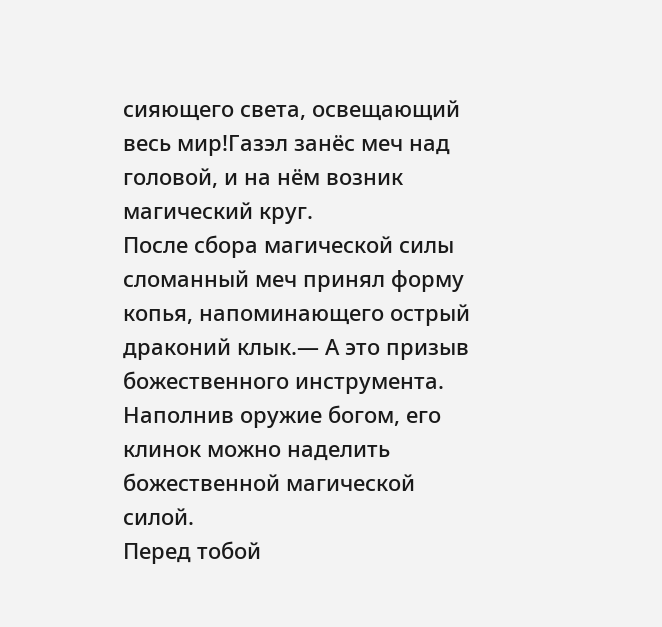сияющего света, освещающий весь мир!Газэл занёс меч над головой, и на нём возник магический круг.
После сбора магической силы сломанный меч принял форму копья, напоминающего острый драконий клык.— А это призыв божественного инструмента.
Наполнив оружие богом, его клинок можно наделить божественной магической силой.
Перед тобой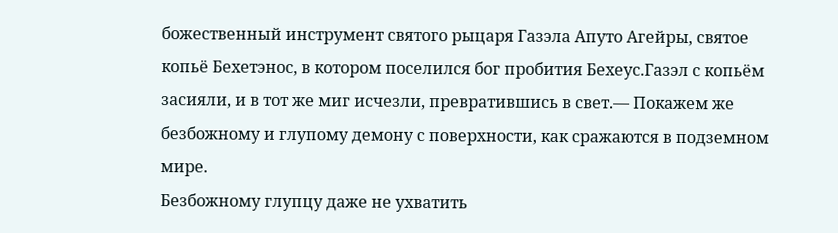божественный инструмент святого рыцаря Газэла Апуто Агейры, святое копьё Бехетэнос, в котором поселился бог пробития Бехеус.Газэл с копьём засияли, и в тот же миг исчезли, превратившись в свет.— Покажем же безбожному и глупому демону с поверхности, как сражаются в подземном мире.
Безбожному глупцу даже не ухватить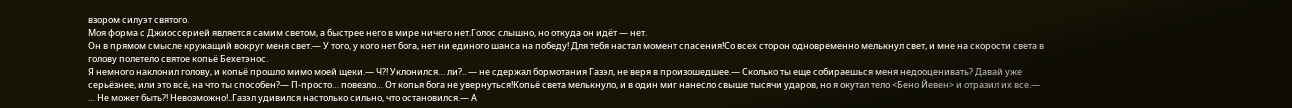взором силуэт святого.
Моя форма с Джиоссерией является самим светом, а быстрее него в мире ничего нет.Голос слышно, но откуда он идёт — нет.
Он в прямом смысле кружащий вокруг меня свет.— У того, у кого нет бога, нет ни единого шанса на победу! Для тебя настал момент спасения!Со всех сторон одновременно мелькнул свет, и мне на скорости света в голову полетело святое копьё Бехетэнос.
Я немного наклонил голову, и копьё прошло мимо моей щеки.— Ч?! Уклонился… ли?.. — не сдержал бормотания Газэл, не веря в произошедшее.— Сколько ты еще собираешься меня недооценивать? Давай уже серьёзнее, или это всё, на что ты способен?— П-просто… повезло… От копья бога не увернуться!Копьё света мелькнуло, и в один миг нанесло свыше тысячи ударов, но я окутал тело <Бено Йевен> и отразил их все.— … Не может быть?! Невозможно!..Газэл удивился настолько сильно, что остановился.— А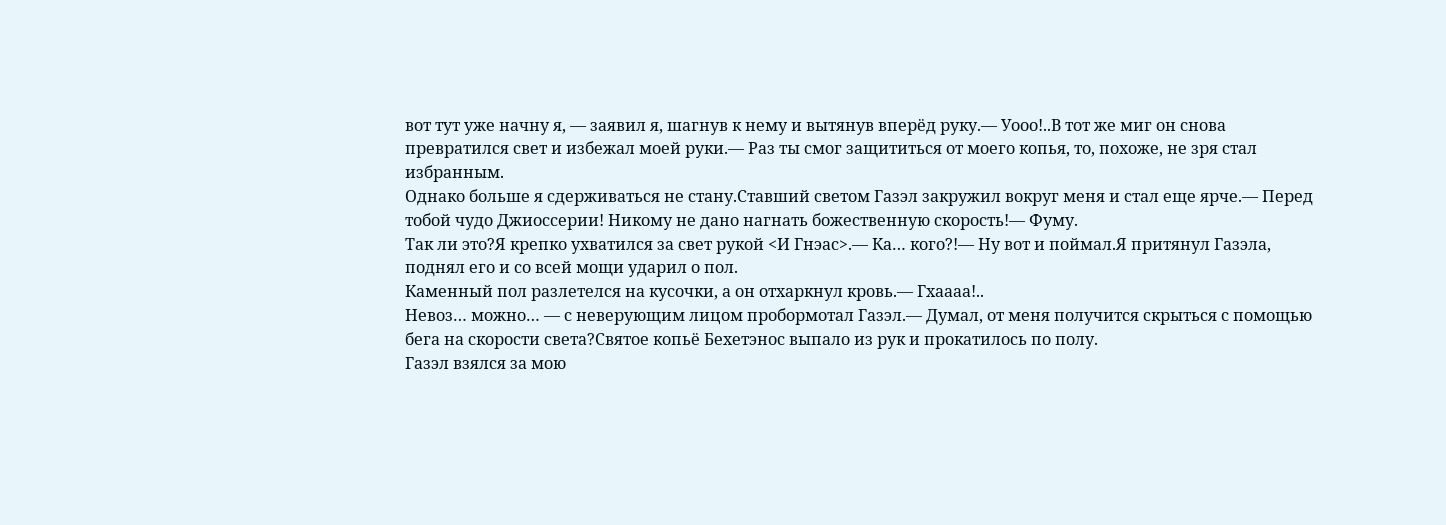вот тут уже начну я, — заявил я, шагнув к нему и вытянув вперёд руку.— Уооо!..В тот же миг он снова превратился свет и избежал моей руки.— Раз ты смог защититься от моего копья, то, похоже, не зря стал избранным.
Однако больше я сдерживаться не стану.Ставший светом Газэл закружил вокруг меня и стал еще ярче.— Перед тобой чудо Джиоссерии! Никому не дано нагнать божественную скорость!— Фуму.
Так ли это?Я крепко ухватился за свет рукой <И Гнэас>.— Ка… кого?!— Ну вот и поймал.Я притянул Газэла, поднял его и со всей мощи ударил о пол.
Каменный пол разлетелся на кусочки, а он отхаркнул кровь.— Гхаааа!..
Невоз… можно… — с неверующим лицом пробормотал Газэл.— Думал, от меня получится скрыться с помощью бега на скорости света?Святое копьё Бехетэнос выпало из рук и прокатилось по полу.
Газэл взялся за мою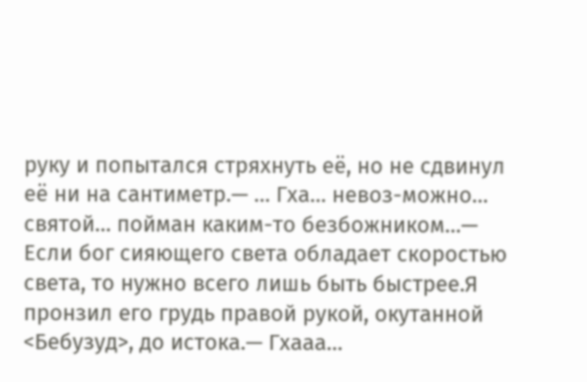руку и попытался стряхнуть её, но не сдвинул её ни на сантиметр.— … Гха… невоз-можно… святой… пойман каким-то безбожником…— Если бог сияющего света обладает скоростью света, то нужно всего лишь быть быстрее.Я пронзил его грудь правой рукой, окутанной <Бебузуд>, до истока.— Гхааа…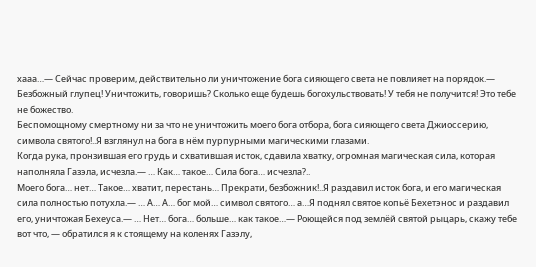хааа…— Сейчас проверим, действительно ли уничтожение бога сияющего света не повлияет на порядок.— Безбожный глупец! Уничтожить, говоришь? Сколько еще будешь богохульствовать! У тебя не получится! Это тебе не божество.
Беспомощному смертному ни за что не уничтожить моего бога отбора, бога сияющего света Джиоссерию, символа святого!..Я взглянул на бога в нём пурпурными магическими глазами.
Когда рука, пронзившая его грудь и схватившая исток, сдавила хватку, огромная магическая сила, которая наполняла Газэла, исчезла.— … Как… такое… Сила бога… исчезла?..
Моего бога… нет… Такое… хватит, перестань… Прекрати, безбожник!..Я раздавил исток бога, и его магическая сила полностью потухла.— … А… А… бог мой… символ святого… а…Я поднял святое копьё Бехетэнос и раздавил его, уничтожая Бехеуса.— … Нет… бога… больше… как такое…— Роющейся под землёй святой рыцарь, скажу тебе вот что, — обратился я к стоящему на коленях Газэлу,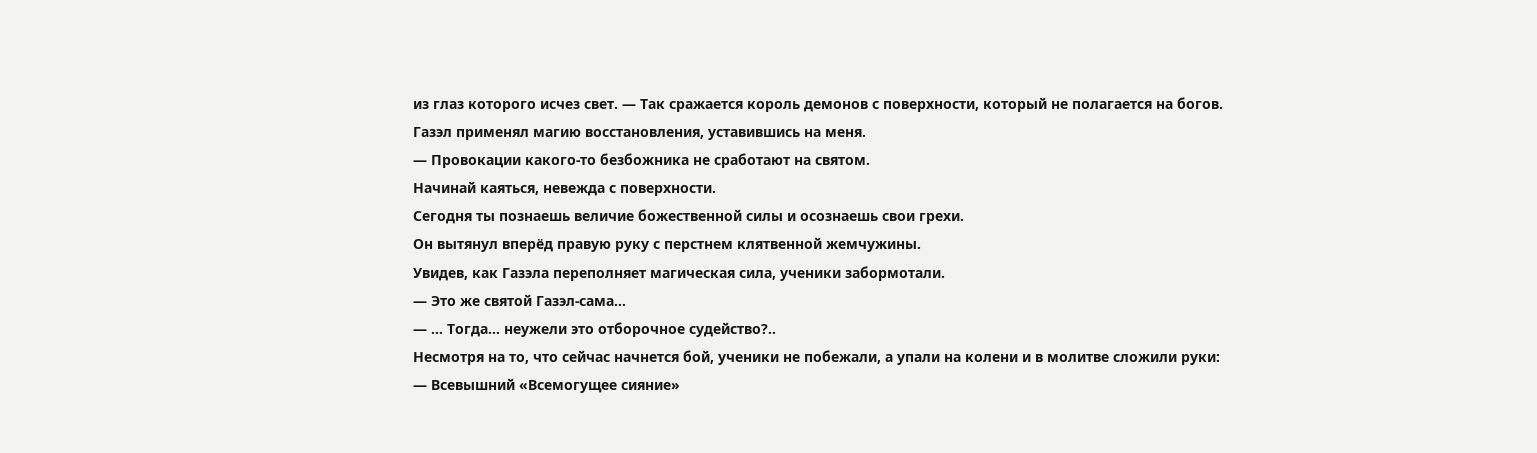из глаз которого исчез свет. — Так сражается король демонов с поверхности, который не полагается на богов.
Газэл применял магию восстановления, уставившись на меня.
— Провокации какого-то безбожника не сработают на святом.
Начинай каяться, невежда с поверхности.
Сегодня ты познаешь величие божественной силы и осознаешь свои грехи.
Он вытянул вперёд правую руку с перстнем клятвенной жемчужины.
Увидев, как Газэла переполняет магическая сила, ученики забормотали.
— Это же святой Газэл-сама…
— … Тогда… неужели это отборочное судейство?..
Несмотря на то, что сейчас начнется бой, ученики не побежали, а упали на колени и в молитве сложили руки:
— Всевышний «Всемогущее сияние»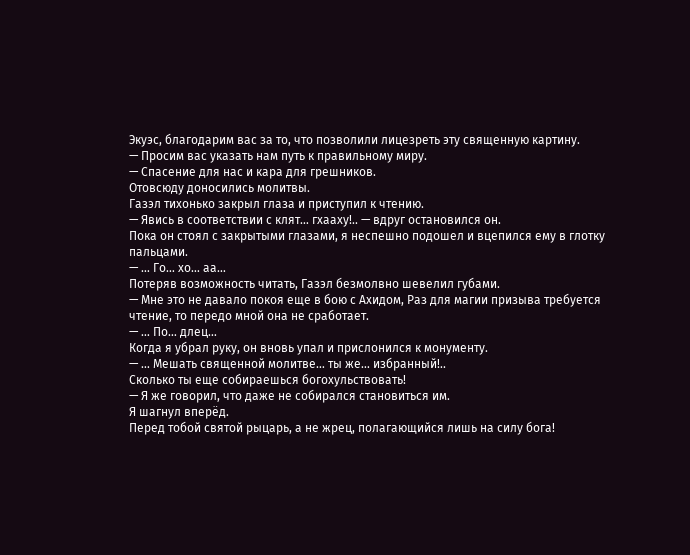Экуэс, благодарим вас за то, что позволили лицезреть эту священную картину.
— Просим вас указать нам путь к правильному миру.
— Спасение для нас и кара для грешников.
Отовсюду доносились молитвы.
Газэл тихонько закрыл глаза и приступил к чтению.
— Явись в соответствии с клят… гхааху!.. — вдруг остановился он.
Пока он стоял с закрытыми глазами, я неспешно подошел и вцепился ему в глотку пальцами.
— … Го… хо… аа…
Потеряв возможность читать, Газэл безмолвно шевелил губами.
— Мне это не давало покоя еще в бою с Ахидом, Раз для магии призыва требуется чтение, то передо мной она не сработает.
— … По… длец…
Когда я убрал руку, он вновь упал и прислонился к монументу.
— … Мешать священной молитве… ты же… избранный!..
Сколько ты еще собираешься богохульствовать!
— Я же говорил, что даже не собирался становиться им.
Я шагнул вперёд.
Перед тобой святой рыцарь, а не жрец, полагающийся лишь на силу бога!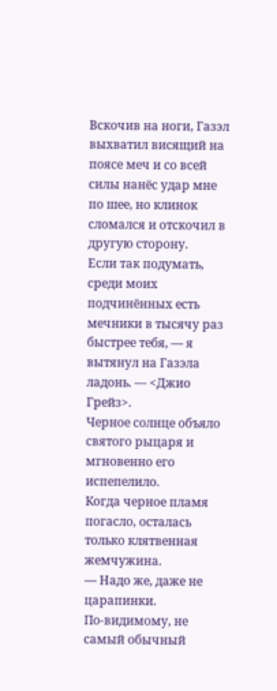Вскочив на ноги, Газэл выхватил висящий на поясе меч и со всей силы нанёс удар мне по шее, но клинок сломался и отскочил в другую сторону.
Если так подумать, среди моих подчинённых есть мечники в тысячу раз быстрее тебя, — я вытянул на Газэла ладонь. — <Джио Грейз>.
Черное солнце объяло святого рыцаря и мгновенно его испепелило.
Когда черное пламя погасло, осталась только клятвенная жемчужина.
— Надо же, даже не царапинки.
По-видимому, не самый обычный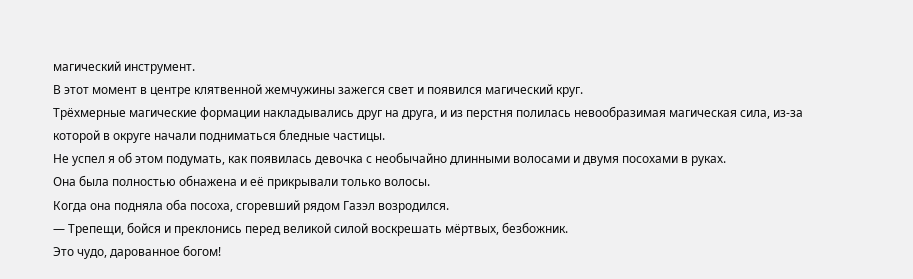магический инструмент.
В этот момент в центре клятвенной жемчужины зажегся свет и появился магический круг.
Трёхмерные магические формации накладывались друг на друга, и из перстня полилась невообразимая магическая сила, из-за которой в округе начали подниматься бледные частицы.
Не успел я об этом подумать, как появилась девочка с необычайно длинными волосами и двумя посохами в руках.
Она была полностью обнажена и её прикрывали только волосы.
Когда она подняла оба посоха, сгоревший рядом Газэл возродился.
— Трепещи, бойся и преклонись перед великой силой воскрешать мёртвых, безбожник.
Это чудо, дарованное богом!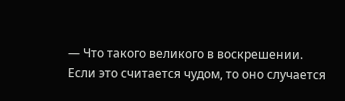— Что такого великого в воскрешении.
Если это считается чудом, то оно случается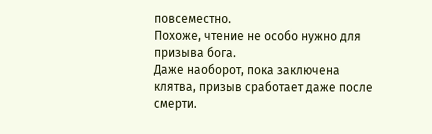повсеместно.
Похоже, чтение не особо нужно для призыва бога.
Даже наоборот, пока заключена клятва, призыв сработает даже после смерти.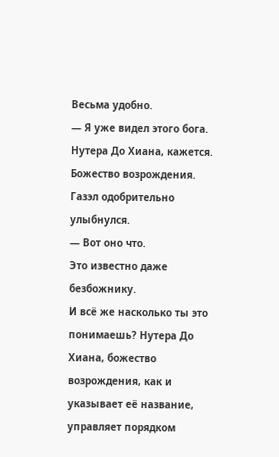Весьма удобно.
— Я уже видел этого бога.
Нутера До Хиана, кажется.
Божество возрождения.
Газэл одобрительно улыбнулся.
— Вот оно что.
Это известно даже безбожнику.
И всё же насколько ты это понимаешь? Нутера До Хиана, божество возрождения, как и указывает её название, управляет порядком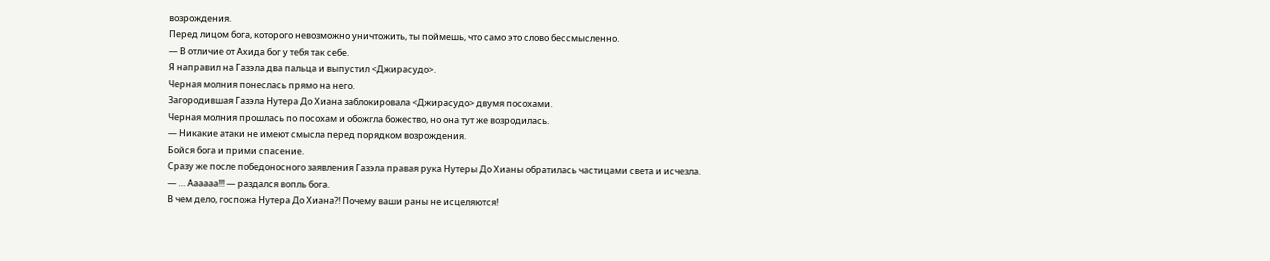возрождения.
Перед лицом бога, которого невозможно уничтожить, ты поймешь, что само это слово бессмысленно.
— В отличие от Ахида бог у тебя так себе.
Я направил на Газэла два пальца и выпустил <Джирасудо>.
Черная молния понеслась прямо на него.
Загородившая Газэла Нутера До Хиана заблокировала <Джирасудо> двумя посохами.
Черная молния прошлась по посохам и обожгла божество, но она тут же возродилась.
— Никакие атаки не имеют смысла перед порядком возрождения.
Бойся бога и прими спасение.
Сразу же после победоносного заявления Газэла правая рука Нутеры До Хианы обратилась частицами света и исчезла.
— … Аааааа!!! — раздался вопль бога.
В чем дело, госпожа Нутера До Хиана?! Почему ваши раны не исцеляются!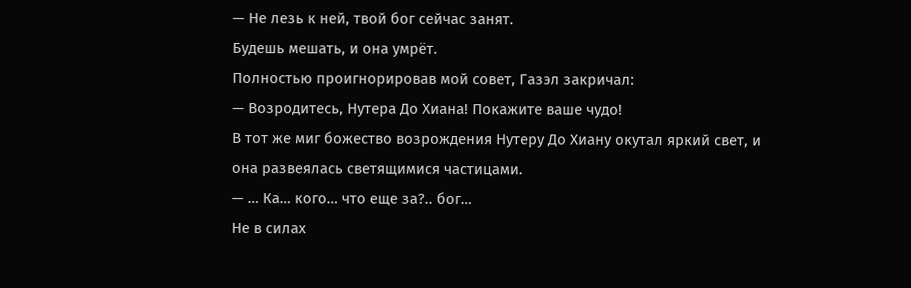— Не лезь к ней, твой бог сейчас занят.
Будешь мешать, и она умрёт.
Полностью проигнорировав мой совет, Газэл закричал:
— Возродитесь, Нутера До Хиана! Покажите ваше чудо!
В тот же миг божество возрождения Нутеру До Хиану окутал яркий свет, и она развеялась светящимися частицами.
— … Ка… кого… что еще за?.. бог…
Не в силах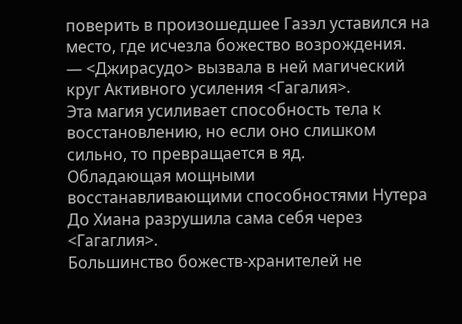поверить в произошедшее Газэл уставился на место, где исчезла божество возрождения.
— <Джирасудо> вызвала в ней магический круг Активного усиления <Гагалия>.
Эта магия усиливает способность тела к восстановлению, но если оно слишком сильно, то превращается в яд.
Обладающая мощными восстанавливающими способностями Нутера До Хиана разрушила сама себя через <Гагаглия>.
Большинство божеств-хранителей не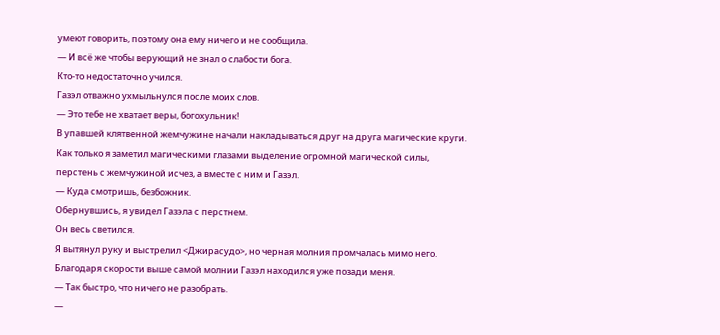умеют говорить, поэтому она ему ничего и не сообщила.
— И всё же чтобы верующий не знал о слабости бога.
Кто-то недостаточно учился.
Газэл отважно ухмыльнулся после моих слов.
— Это тебе не хватает веры, богохульник!
В упавшей клятвенной жемчужине начали накладываться друг на друга магические круги.
Как только я заметил магическими глазами выделение огромной магической силы, перстень с жемчужиной исчез, а вместе с ним и Газэл.
— Куда смотришь, безбожник.
Обернувшись, я увидел Газэла с перстнем.
Он весь светился.
Я вытянул руку и выстрелил <Джирасудо>, но черная молния промчалась мимо него.
Благодаря скорости выше самой молнии Газэл находился уже позади меня.
— Так быстро, что ничего не разобрать.
—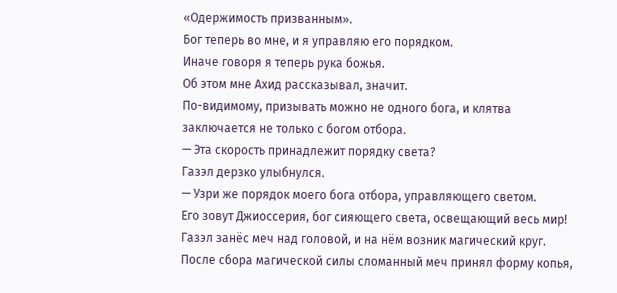«Одержимость призванным».
Бог теперь во мне, и я управляю его порядком.
Иначе говоря я теперь рука божья.
Об этом мне Ахид рассказывал, значит.
По-видимому, призывать можно не одного бога, и клятва заключается не только с богом отбора.
— Эта скорость принадлежит порядку света?
Газэл дерзко улыбнулся.
— Узри же порядок моего бога отбора, управляющего светом.
Его зовут Джиоссерия, бог сияющего света, освещающий весь мир!
Газэл занёс меч над головой, и на нём возник магический круг.
После сбора магической силы сломанный меч принял форму копья,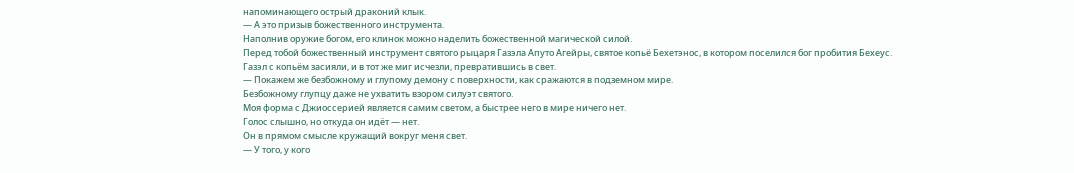напоминающего острый драконий клык.
— А это призыв божественного инструмента.
Наполнив оружие богом, его клинок можно наделить божественной магической силой.
Перед тобой божественный инструмент святого рыцаря Газэла Апуто Агейры, святое копьё Бехетэнос, в котором поселился бог пробития Бехеус.
Газэл с копьём засияли, и в тот же миг исчезли, превратившись в свет.
— Покажем же безбожному и глупому демону с поверхности, как сражаются в подземном мире.
Безбожному глупцу даже не ухватить взором силуэт святого.
Моя форма с Джиоссерией является самим светом, а быстрее него в мире ничего нет.
Голос слышно, но откуда он идёт — нет.
Он в прямом смысле кружащий вокруг меня свет.
— У того, у кого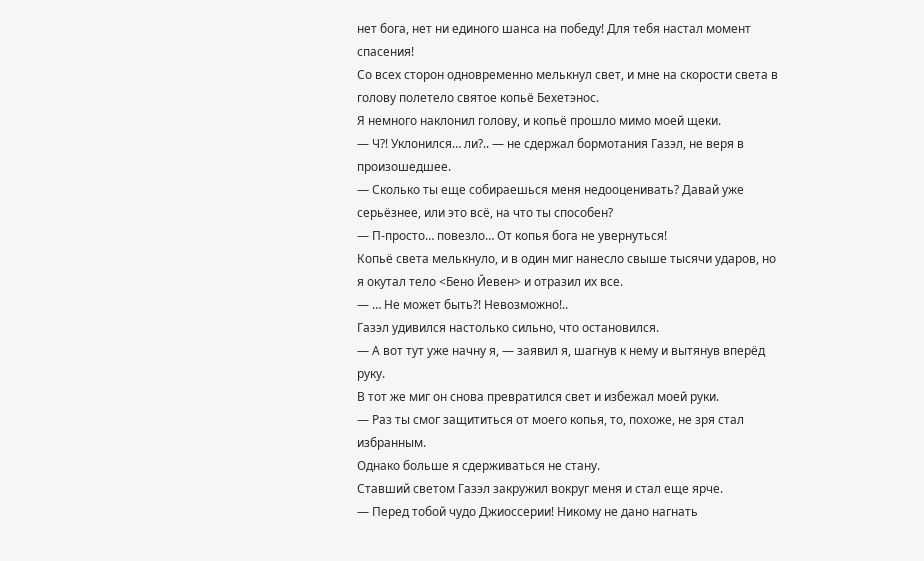нет бога, нет ни единого шанса на победу! Для тебя настал момент спасения!
Со всех сторон одновременно мелькнул свет, и мне на скорости света в голову полетело святое копьё Бехетэнос.
Я немного наклонил голову, и копьё прошло мимо моей щеки.
— Ч?! Уклонился… ли?.. — не сдержал бормотания Газэл, не веря в произошедшее.
— Сколько ты еще собираешься меня недооценивать? Давай уже серьёзнее, или это всё, на что ты способен?
— П-просто… повезло… От копья бога не увернуться!
Копьё света мелькнуло, и в один миг нанесло свыше тысячи ударов, но я окутал тело <Бено Йевен> и отразил их все.
— … Не может быть?! Невозможно!..
Газэл удивился настолько сильно, что остановился.
— А вот тут уже начну я, — заявил я, шагнув к нему и вытянув вперёд руку.
В тот же миг он снова превратился свет и избежал моей руки.
— Раз ты смог защититься от моего копья, то, похоже, не зря стал избранным.
Однако больше я сдерживаться не стану.
Ставший светом Газэл закружил вокруг меня и стал еще ярче.
— Перед тобой чудо Джиоссерии! Никому не дано нагнать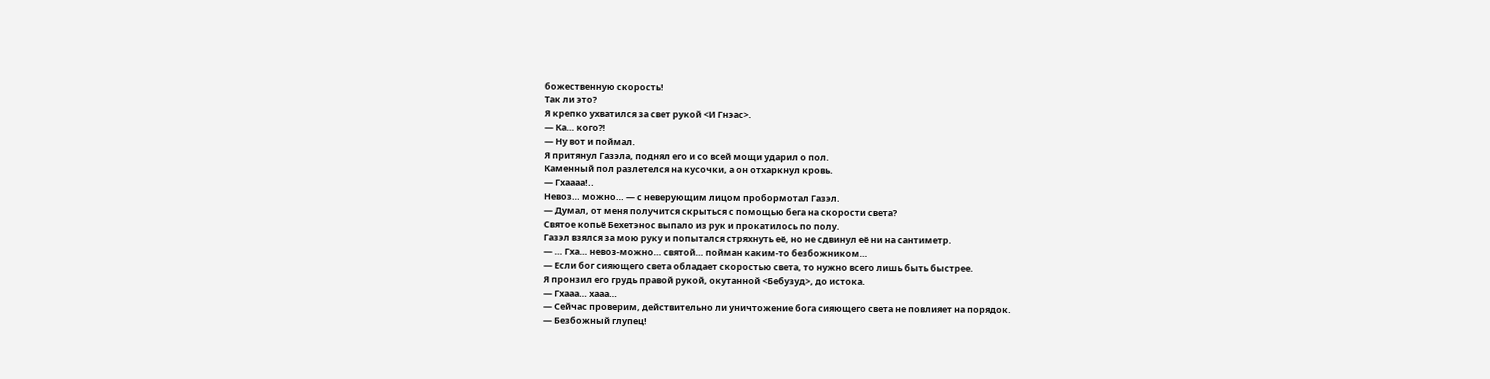божественную скорость!
Так ли это?
Я крепко ухватился за свет рукой <И Гнэас>.
— Ка… кого?!
— Ну вот и поймал.
Я притянул Газэла, поднял его и со всей мощи ударил о пол.
Каменный пол разлетелся на кусочки, а он отхаркнул кровь.
— Гхаааа!..
Невоз… можно… — с неверующим лицом пробормотал Газэл.
— Думал, от меня получится скрыться с помощью бега на скорости света?
Святое копьё Бехетэнос выпало из рук и прокатилось по полу.
Газэл взялся за мою руку и попытался стряхнуть её, но не сдвинул её ни на сантиметр.
— … Гха… невоз-можно… святой… пойман каким-то безбожником…
— Если бог сияющего света обладает скоростью света, то нужно всего лишь быть быстрее.
Я пронзил его грудь правой рукой, окутанной <Бебузуд>, до истока.
— Гхааа… хааа…
— Сейчас проверим, действительно ли уничтожение бога сияющего света не повлияет на порядок.
— Безбожный глупец!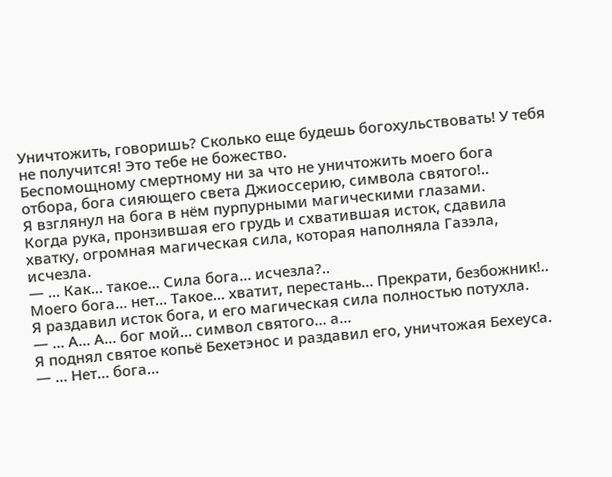Уничтожить, говоришь? Сколько еще будешь богохульствовать! У тебя не получится! Это тебе не божество.
Беспомощному смертному ни за что не уничтожить моего бога отбора, бога сияющего света Джиоссерию, символа святого!..
Я взглянул на бога в нём пурпурными магическими глазами.
Когда рука, пронзившая его грудь и схватившая исток, сдавила хватку, огромная магическая сила, которая наполняла Газэла, исчезла.
— … Как… такое… Сила бога… исчезла?..
Моего бога… нет… Такое… хватит, перестань… Прекрати, безбожник!..
Я раздавил исток бога, и его магическая сила полностью потухла.
— … А… А… бог мой… символ святого… а…
Я поднял святое копьё Бехетэнос и раздавил его, уничтожая Бехеуса.
— … Нет… бога…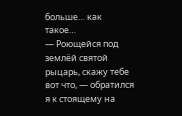больше… как такое…
— Роющейся под землёй святой рыцарь, скажу тебе вот что, — обратился я к стоящему на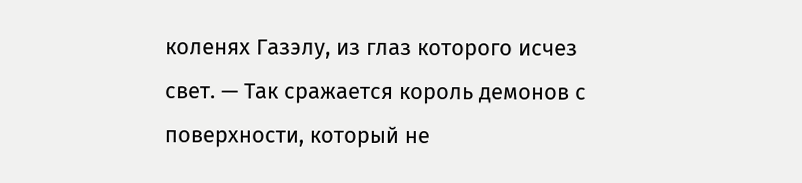коленях Газэлу, из глаз которого исчез свет. — Так сражается король демонов с поверхности, который не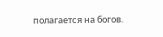полагается на богов.